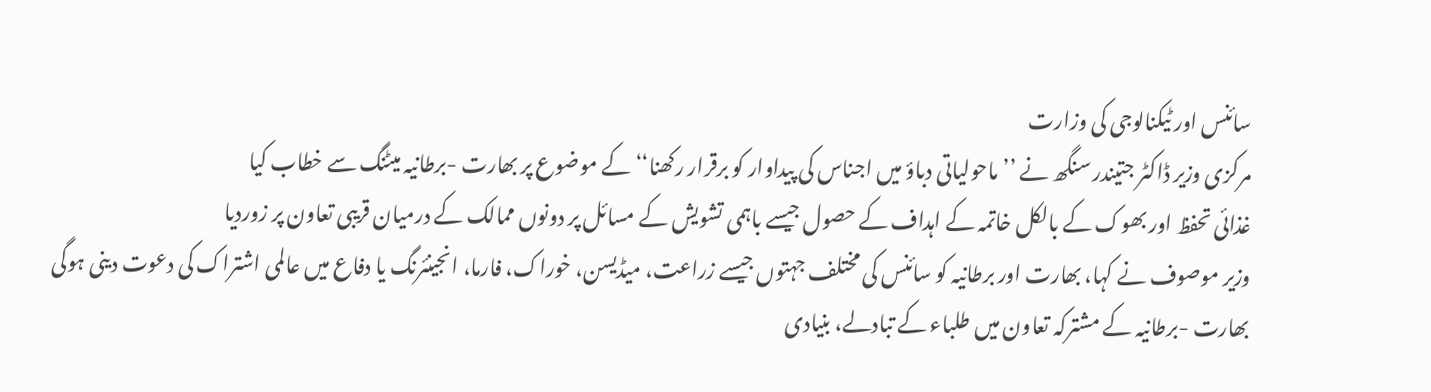سائنس اور ٹیکنالوجی کی وزارت
مرکزی وزیر ڈاکٹر جتیندر سنگھ نے ’’ماحولیاتی دباؤ میں اجناس کی پیداوار کو برقرار رکھنا‘‘ کے موضوع پر بھارت -برطانیہ میٹنگ سے خطاب کیا
غذائی تحفظ اور بھوک کے بالکل خاتمہ کے اہداف کے حصول جیسے باہمی تشویش کے مسائل پر دونوں ممالک کے درمیان قریبی تعاون پر زوردیا
وزیر موصوف نے کہا، بھارت اور برطانیہ کو سائنس کی مختلف جہتوں جیسے زراعت، میڈیسن، خوراک، فارما، انجینئرنگ یا دفاع میں عالمی اشتراک کی دعوت دینی ہوگی
بھارت -برطانیہ کے مشترکہ تعاون میں طلباء کے تبادلے، بنیادی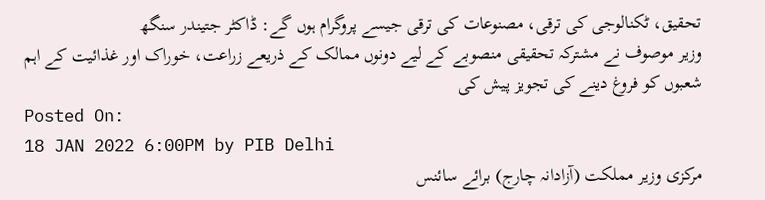تحقیق، ٹکنالوجی کی ترقی، مصنوعات کی ترقی جیسے پروگرام ہوں گے: ڈاکٹر جتیندر سنگھ
وزیر موصوف نے مشترکہ تحقیقی منصوبے کے لیے دونوں ممالک کے ذریعے زراعت، خوراک اور غذائیت کے اہم شعبوں کو فروغ دینے کی تجویز پیش کی
Posted On:
18 JAN 2022 6:00PM by PIB Delhi
مرکزی وزیر مملکت (آزادانہ چارج) برائے سائنس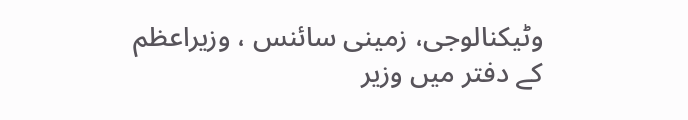وٹیکنالوجی، زمینی سائنس ، وزیراعظم کے دفتر میں وزیر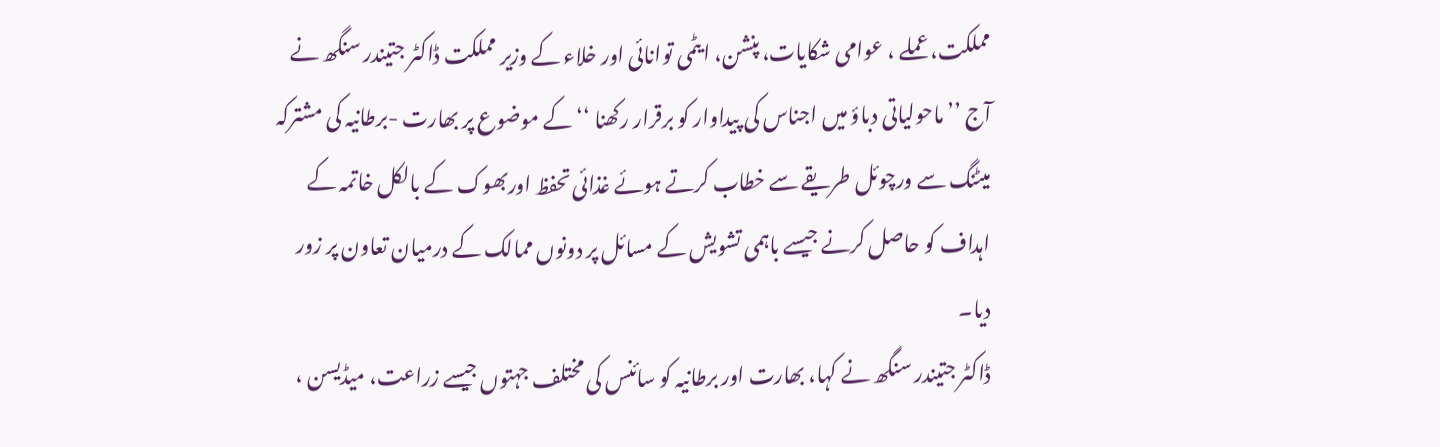مملکت، عملے ، عوامی شکایات، پنشن، ایٹمی توانائی اور خلاء کے وزیر مملکت ڈاکٹر جتیندر سنگھ نے آج ’’ ماحولیاتی دباؤ میں اجناس کی پیداوار کو برقرار رکھنا ‘‘ کے موضوع پر بھارت -برطانیہ کی مشترکہ میٹنگ سے ورچوئل طریقے سے خطاب کرتے ہوئے غذائی تحفظ اوربھوک کے بالکل خاتمہ کے اہداف کو حاصل کرنے جیسے باہمی تشویش کے مسائل پر دونوں ممالک کے درمیان تعاون پر زور دیا۔
ڈاکٹر جتیندر سنگھ نے کہا، بھارت اور برطانیہ کو سائنس کی مختلف جہتوں جیسے زراعت، میڈیسن ،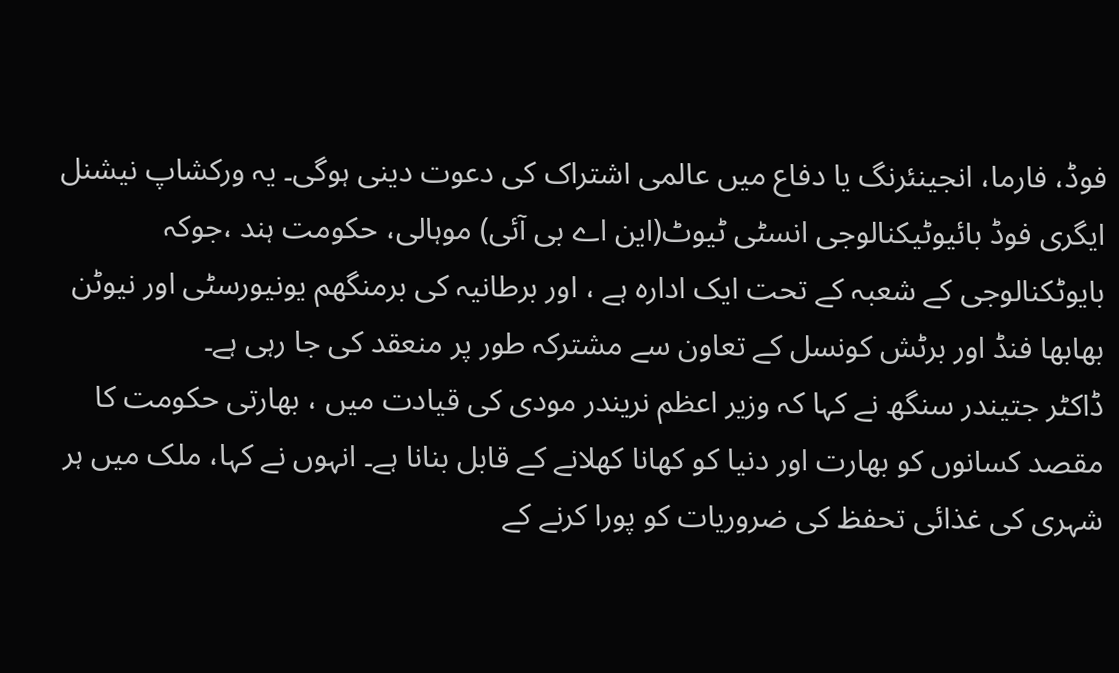فوڈ، فارما، انجینئرنگ یا دفاع میں عالمی اشتراک کی دعوت دینی ہوگی۔ یہ ورکشاپ نیشنل ایگری فوڈ بائیوٹیکنالوجی انسٹی ٹیوٹ(این اے بی آئی) موہالی، حکومت ہند ،جوکہ بایوٹکنالوجی کے شعبہ کے تحت ایک ادارہ ہے ، اور برطانیہ کی برمنگھم یونیورسٹی اور نیوٹن بھابھا فنڈ اور برٹش کونسل کے تعاون سے مشترکہ طور پر منعقد کی جا رہی ہے۔
ڈاکٹر جتیندر سنگھ نے کہا کہ وزیر اعظم نریندر مودی کی قیادت میں ، بھارتی حکومت کا مقصد کسانوں کو بھارت اور دنیا کو کھانا کھلانے کے قابل بنانا ہے۔ انہوں نے کہا، ملک میں ہر شہری کی غذائی تحفظ کی ضروریات کو پورا کرنے کے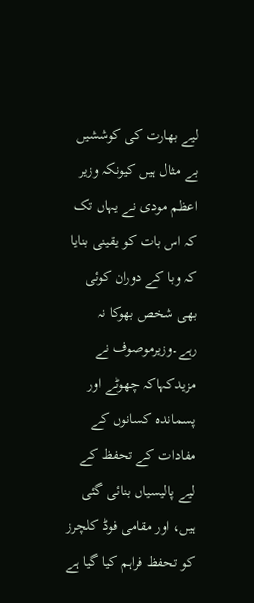لیے بھارت کی کوششیں بے مثال ہیں کیونکہ وزیر اعظم مودی نے یہاں تک کہ اس بات کو یقینی بنایا کہ وبا کے دوران کوئی بھی شخص بھوکا نہ رہے۔وزیرموصوف نے مزیدکہاکہ چھوٹے اور پسماندہ کسانوں کے مفادات کے تحفظ کے لیے پالیسیاں بنائی گئی ہیں، اور مقامی فوڈ کلچرز کو تحفظ فراہم کیا گیا ہے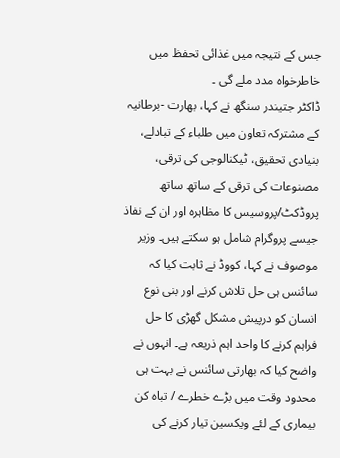جس کے نتیجہ میں غذائی تحفظ میں خاطرخواہ مدد ملے گی ۔
ڈاکٹر جتیندر سنگھ نے کہا، بھارت -برطانیہ کے مشترکہ تعاون میں طلباء کے تبادلے، بنیادی تحقیق، ٹیکنالوجی کی ترقی، مصنوعات کی ترقی کے ساتھ ساتھ پروڈکٹ/پروسیس کا مظاہرہ اور ان کے نفاذ جیسے پروگرام شامل ہو سکتے ہیں۔ وزیر موصوف نے کہا، کووڈ نے ثابت کیا کہ سائنس ہی حل تلاش کرنے اور بنی نوع انسان کو درپیش مشکل گھڑی کا حل فراہم کرنے کا واحد اہم ذریعہ ہے۔ انہوں نے واضح کیا کہ بھارتی سائنس نے بہت ہی محدود وقت میں بڑے خطرے / تباہ کن بیماری کے لئے ویکسین تیار کرنے کی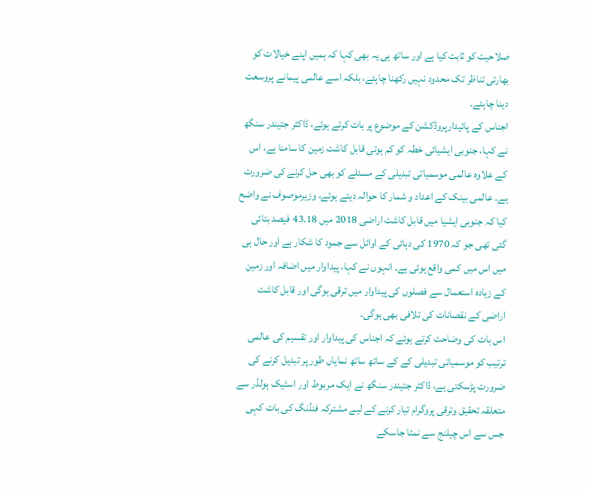صلاحیت کو ثابت کیا ہے اور ساتھ ہی یہ بھی کہا کہ ہمیں اپنے خیالات کو بھارتی تناظر تک محدود نہیں رکھنا چاہئے، بلکہ اسے عالمی پیمانے پروسعت دینا چاہئے۔
اجناس کے پائیدارپروڈکشن کے موضوع پر بات کرتے ہوئے، ڈاکٹر جتیندر سنگھ نے کہا، جنوبی ایشیائی خطہ کو کم ہوتی قابل کاشت زمین کا سامنا ہے، اس کے علاوہ عالمی موسمیاتی تبدیلی کے مسئلے کو بھی حل کرنے کی ضرورت ہے۔ عالمی بینک کے اعداد و شمار کا حوالہ دیتے ہوئے، وزیرموصوف نے واضح کیا کہ جنوبی ایشیا میں قابل کاشت اراضی 2018 میں 43.18 فیصد بتائی گئی تھی جو کہ 1970 کی دہائی کے اوائل سے جمود کا شکار ہے اور حال ہی میں اس میں کمی واقع ہوئی ہے۔ انہوں نے کہا، پیداوار میں اضافہ اور زمین کے زیادہ استعمال سے فصلوں کی پیداوار میں ترقی ہوگی اور قابل کاشت اراضی کے نقصانات کی تلافی بھی ہوگی۔
اس بات کی وضاحت کرتے ہوئے کہ اجناس کی پیداوار اور تقسیم کی عالمی ترتیب کو موسمیاتی تبدیلی کے کے ساتھ ساتھ نمایاں طور پر تبدیل کرنے کی ضرورت پڑسکتی ہے، ڈاکٹر جتیندر سنگھ نے ایک مربوط اور اسٹیک ہولڈر سے متعلقہ تحقیق وترقی پروگرام تیار کرنے کے لیے مشترکہ فنڈنگ کی بات کہی جس سے اس چیلنج سے نمٹا جاسکے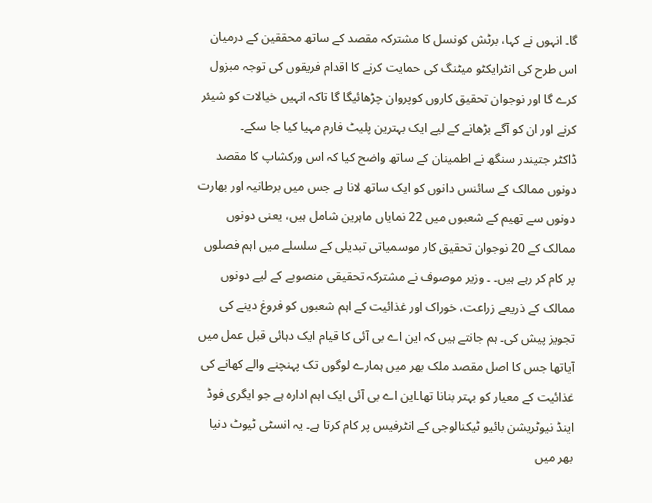گا۔ انہوں نے کہا، برٹش کونسل کا مشترکہ مقصد کے ساتھ محققین کے درمیان اس طرح کی انٹرایکٹو میٹنگ کی حمایت کرنے کا اقدام فریقوں کی توجہ مبزول کرے گا اور نوجوان تحقیق کاروں کوپروان چڑھائیگا گا تاکہ انہیں خیالات کو شیئر کرنے اور ان کو آگے بڑھانے کے لیے ایک بہترین پلیٹ فارم مہیا کیا جا سکے۔
ڈاکٹر جتیندر سنگھ نے اطمینان کے ساتھ واضح کیا کہ اس ورکشاپ کا مقصد دونوں ممالک کے سائنس دانوں کو ایک ساتھ لانا ہے جس میں برطانیہ اور بھارت دونوں سے تھیم کے شعبوں میں 22 نمایاں ماہرین شامل ہیں، یعنی دونوں ممالک کے 20 نوجوان تحقیق کار موسمیاتی تبدیلی کے سلسلے میں اہم فصلوں پر کام کر رہے ہیں۔ ۔ وزیر موصوف نے مشترکہ تحقیقی منصوبے کے لیے دونوں ممالک کے ذریعے زراعت، خوراک اور غذائیت کے اہم شعبوں کو فروغ دینے کی تجویز پیش کی۔ ہم جانتے ہیں کہ این اے بی آئی کا قیام ایک دہائی قبل عمل میں آیاتھا جس کا اصل مقصد ملک بھر میں ہمارے لوگوں تک پہنچنے والے کھانے کی غذائیت کے معیار کو بہتر بنانا تھا۔این اے بی آئی ایک اہم ادارہ ہے جو ایگری فوڈ اینڈ نیوٹریشن بائیو ٹیکنالوجی کے انٹرفیس پر کام کرتا ہے۔ یہ انسٹی ٹیوٹ دنیا بھر میں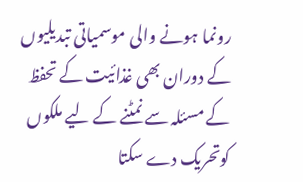رونما ہونے والی موسمیاتی تبدیلیوں کے دوران بھی غذائیت کے تحفظ کے مسئلہ سے نمٹنے کے لیے ملکوں کوتحریک دے سکتا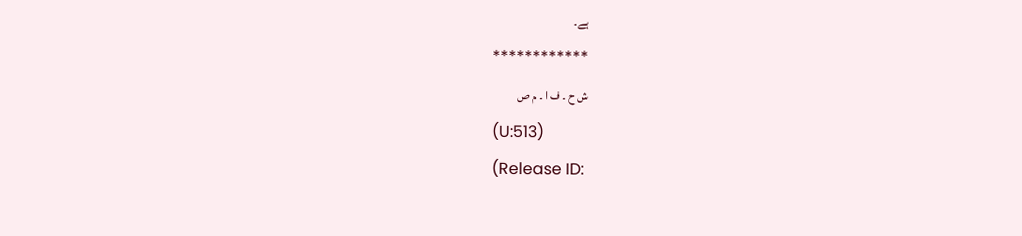ہے۔
************
ش ح ۔ ف ا ۔ م ص
(U:513)
(Release ID: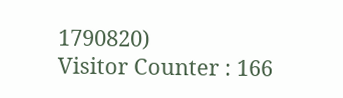1790820)
Visitor Counter : 166